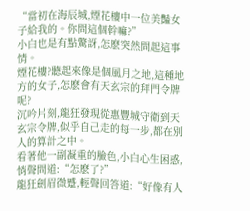“當初在海辰城,煙花樓中一位美豔女子給我的。你問這個幹嘛?”
小白也是有點驚訝,怎麽突然問起這事情。
煙花樓?聽起來像是個風月之地,這種地方的女子,怎麽會有天玄宗的拜門令牌呢?
沉吟片刻,龍狂發現從惠豐城守衛到天玄宗令牌,似乎自己走的每一步,都在別人的算計之中。
看著他一副凝重的臉色,小白心生困惑,悄聲問道:“怎麽了?”
龍狂劍眉微蹙,輕聲回答道:“好像有人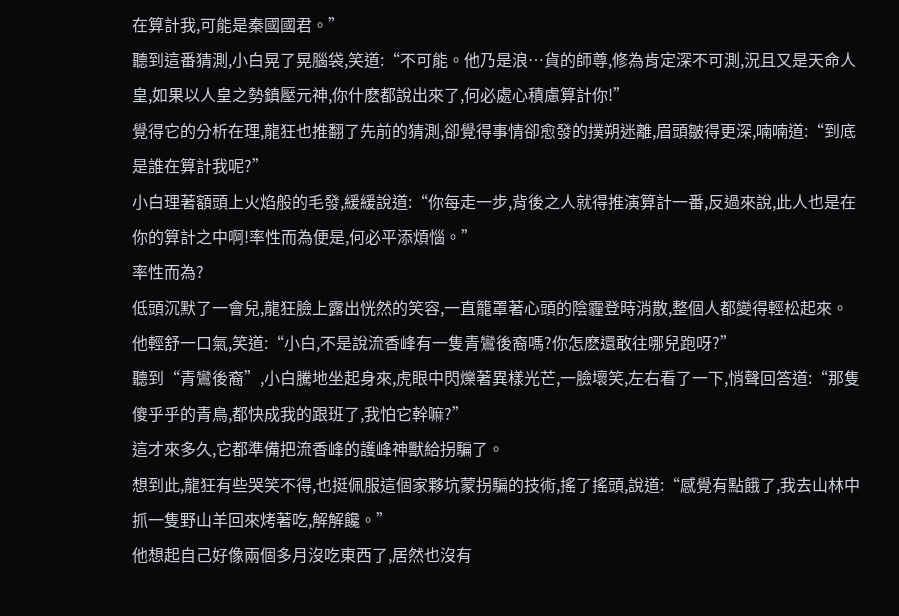在算計我,可能是秦國國君。”
聽到這番猜測,小白晃了晃腦袋,笑道:“不可能。他乃是浪…貨的師尊,修為肯定深不可測,況且又是天命人皇,如果以人皇之勢鎮壓元神,你什麽都說出來了,何必處心積慮算計你!”
覺得它的分析在理,龍狂也推翻了先前的猜測,卻覺得事情卻愈發的撲朔迷離,眉頭皺得更深,喃喃道:“到底是誰在算計我呢?”
小白理著額頭上火焰般的毛發,緩緩說道:“你每走一步,背後之人就得推演算計一番,反過來說,此人也是在你的算計之中啊!率性而為便是,何必平添煩惱。”
率性而為?
低頭沉默了一會兒,龍狂臉上露出恍然的笑容,一直籠罩著心頭的陰霾登時消散,整個人都變得輕松起來。
他輕舒一口氣,笑道:“小白,不是說流香峰有一隻青鸞後裔嗎?你怎麽還敢往哪兒跑呀?”
聽到“青鸞後裔”,小白騰地坐起身來,虎眼中閃爍著異樣光芒,一臉壞笑,左右看了一下,悄聲回答道:“那隻傻乎乎的青鳥,都快成我的跟班了,我怕它幹嘛?”
這才來多久,它都準備把流香峰的護峰神獸給拐騙了。
想到此,龍狂有些哭笑不得,也挺佩服這個家夥坑蒙拐騙的技術,搖了搖頭,說道:“感覺有點餓了,我去山林中抓一隻野山羊回來烤著吃,解解饞。”
他想起自己好像兩個多月沒吃東西了,居然也沒有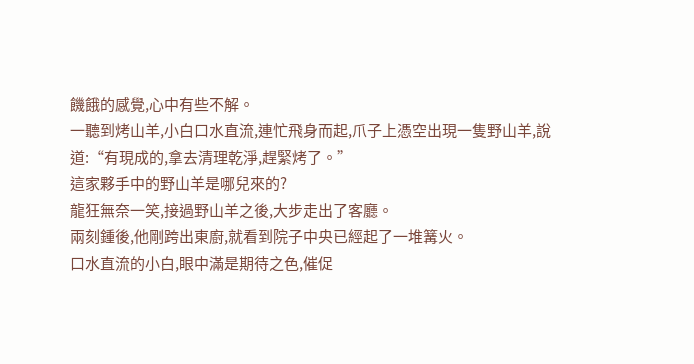饑餓的感覺,心中有些不解。
一聽到烤山羊,小白口水直流,連忙飛身而起,爪子上憑空出現一隻野山羊,說道:“有現成的,拿去清理乾淨,趕緊烤了。”
這家夥手中的野山羊是哪兒來的?
龍狂無奈一笑,接過野山羊之後,大步走出了客廳。
兩刻鍾後,他剛跨出東廚,就看到院子中央已經起了一堆篝火。
口水直流的小白,眼中滿是期待之色,催促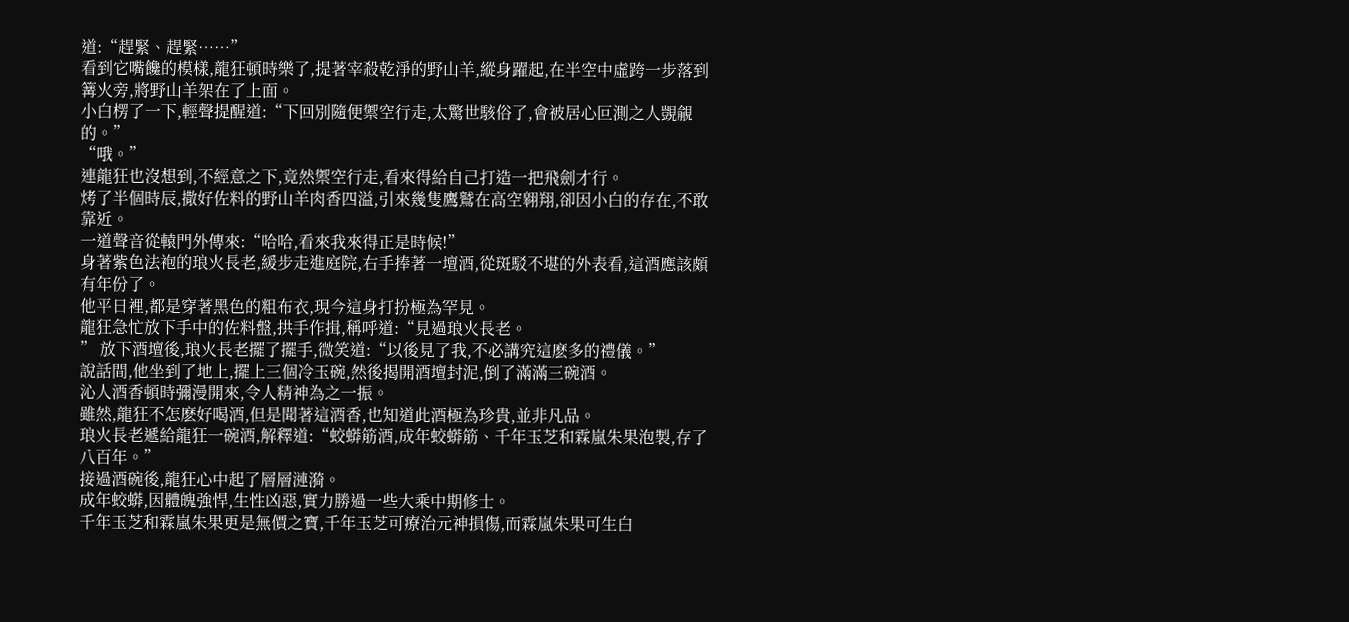道:“趕緊、趕緊……”
看到它嘴饞的模樣,龍狂頓時樂了,提著宰殺乾淨的野山羊,縱身躍起,在半空中虛跨一步落到篝火旁,將野山羊架在了上面。
小白楞了一下,輕聲提醒道:“下回別隨便禦空行走,太驚世駭俗了,會被居心叵測之人覬覦的。”
“哦。”
連龍狂也沒想到,不經意之下,竟然禦空行走,看來得給自己打造一把飛劍才行。
烤了半個時辰,撒好佐料的野山羊肉香四溢,引來幾隻鷹鷲在高空翱翔,卻因小白的存在,不敢靠近。
一道聲音從轅門外傳來:“哈哈,看來我來得正是時候!”
身著紫色法袍的琅火長老,緩步走進庭院,右手捧著一壇酒,從斑駁不堪的外表看,這酒應該頗有年份了。
他平日裡,都是穿著黑色的粗布衣,現今這身打扮極為罕見。
龍狂急忙放下手中的佐料盤,拱手作揖,稱呼道:“見過琅火長老。
” 放下酒壇後,琅火長老擺了擺手,微笑道:“以後見了我,不必講究這麽多的禮儀。”
說話間,他坐到了地上,擺上三個冷玉碗,然後揭開酒壇封泥,倒了滿滿三碗酒。
沁人酒香頓時彌漫開來,令人精神為之一振。
雖然,龍狂不怎麽好喝酒,但是聞著這酒香,也知道此酒極為珍貴,並非凡品。
琅火長老遞給龍狂一碗酒,解釋道:“蛟蟒筋酒,成年蛟蟒筋、千年玉芝和霖嵐朱果泡製,存了八百年。”
接過酒碗後,龍狂心中起了層層漣漪。
成年蛟蟒,因體魄強悍,生性凶惡,實力勝過一些大乘中期修士。
千年玉芝和霖嵐朱果更是無價之寶,千年玉芝可療治元神損傷,而霖嵐朱果可生白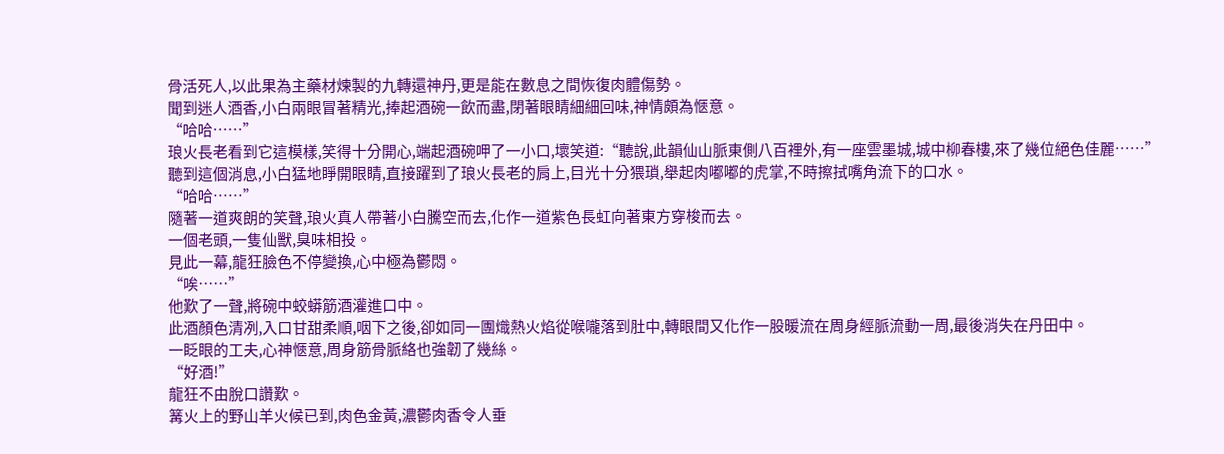骨活死人,以此果為主藥材煉製的九轉還神丹,更是能在數息之間恢復肉體傷勢。
聞到迷人酒香,小白兩眼冒著精光,捧起酒碗一飲而盡,閉著眼睛細細回味,神情頗為愜意。
“哈哈……”
琅火長老看到它這模樣,笑得十分開心,端起酒碗呷了一小口,壞笑道:“聽說,此韻仙山脈東側八百裡外,有一座雲墨城,城中柳春樓,來了幾位絕色佳麗……”
聽到這個消息,小白猛地睜開眼睛,直接躍到了琅火長老的肩上,目光十分猥瑣,舉起肉嘟嘟的虎掌,不時擦拭嘴角流下的口水。
“哈哈……”
隨著一道爽朗的笑聲,琅火真人帶著小白騰空而去,化作一道紫色長虹向著東方穿梭而去。
一個老頭,一隻仙獸,臭味相投。
見此一幕,龍狂臉色不停變換,心中極為鬱悶。
“唉……”
他歎了一聲,將碗中蛟蟒筋酒灌進口中。
此酒顏色清冽,入口甘甜柔順,咽下之後,卻如同一團熾熱火焰從喉嚨落到肚中,轉眼間又化作一股暖流在周身經脈流動一周,最後消失在丹田中。
一眨眼的工夫,心神愜意,周身筋骨脈絡也強韌了幾絲。
“好酒!”
龍狂不由脫口讚歎。
篝火上的野山羊火候已到,肉色金黃,濃鬱肉香令人垂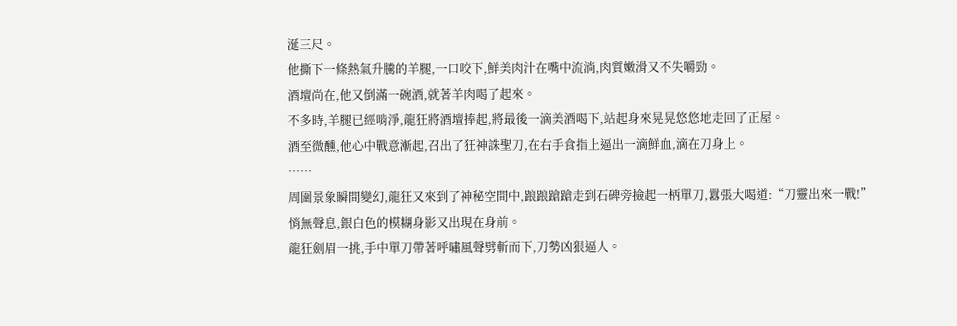涎三尺。
他撕下一條熱氣升騰的羊腿,一口咬下,鮮美肉汁在嘴中流淌,肉質嫩滑又不失嚼勁。
酒壇尚在,他又倒滿一碗酒,就著羊肉喝了起來。
不多時,羊腿已經啃淨,龍狂將酒壇捧起,將最後一滴美酒喝下,站起身來晃晃悠悠地走回了正屋。
酒至微醺,他心中戰意漸起,召出了狂神誅聖刀,在右手食指上逼出一滴鮮血,滴在刀身上。
……
周圍景象瞬間變幻,龍狂又來到了神秘空間中,踉踉蹌蹌走到石碑旁撿起一柄單刀,囂張大喝道:“刀靈出來一戰!”
悄無聲息,銀白色的模糊身影又出現在身前。
龍狂劍眉一挑,手中單刀帶著呼嘯風聲劈斬而下,刀勢凶狠逼人。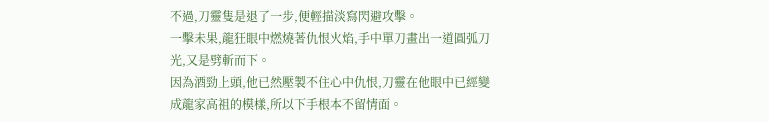不過,刀靈隻是退了一步,便輕描淡寫閃避攻擊。
一擊未果,龍狂眼中燃燒著仇恨火焰,手中單刀畫出一道圓弧刀光,又是劈斬而下。
因為酒勁上頭,他已然壓製不住心中仇恨,刀靈在他眼中已經變成龍家高祖的模樣,所以下手根本不留情面。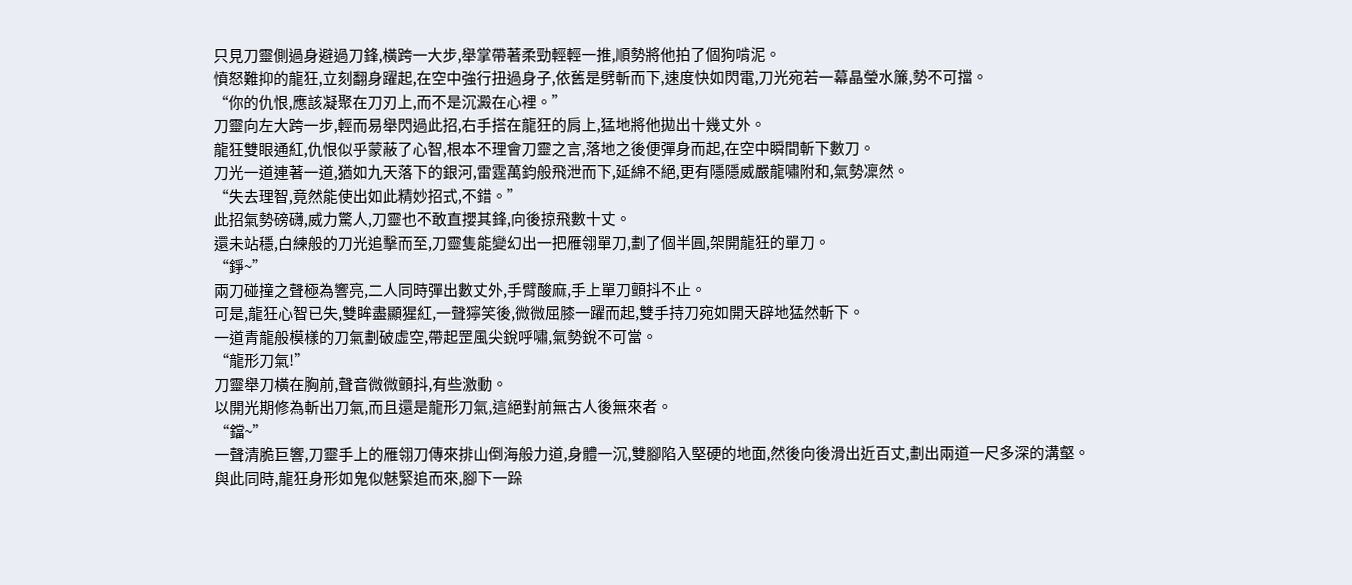只見刀靈側過身避過刀鋒,橫跨一大步,舉掌帶著柔勁輕輕一推,順勢將他拍了個狗啃泥。
憤怒難抑的龍狂,立刻翻身躍起,在空中強行扭過身子,依舊是劈斬而下,速度快如閃電,刀光宛若一幕晶瑩水簾,勢不可擋。
“你的仇恨,應該凝聚在刀刃上,而不是沉澱在心裡。”
刀靈向左大跨一步,輕而易舉閃過此招,右手搭在龍狂的肩上,猛地將他拋出十幾丈外。
龍狂雙眼通紅,仇恨似乎蒙蔽了心智,根本不理會刀靈之言,落地之後便彈身而起,在空中瞬間斬下數刀。
刀光一道連著一道,猶如九天落下的銀河,雷霆萬鈞般飛泄而下,延綿不絕,更有隱隱威嚴龍嘯附和,氣勢凜然。
“失去理智,竟然能使出如此精妙招式,不錯。”
此招氣勢磅礴,威力驚人,刀靈也不敢直攖其鋒,向後掠飛數十丈。
還未站穩,白練般的刀光追擊而至,刀靈隻能變幻出一把雁翎單刀,劃了個半圓,架開龍狂的單刀。
“錚~”
兩刀碰撞之聲極為響亮,二人同時彈出數丈外,手臂酸麻,手上單刀顫抖不止。
可是,龍狂心智已失,雙眸盡顯猩紅,一聲獰笑後,微微屈膝一躍而起,雙手持刀宛如開天辟地猛然斬下。
一道青龍般模樣的刀氣劃破虛空,帶起罡風尖銳呼嘯,氣勢銳不可當。
“龍形刀氣!”
刀靈舉刀橫在胸前,聲音微微顫抖,有些激動。
以開光期修為斬出刀氣,而且還是龍形刀氣,這絕對前無古人後無來者。
“鐺~”
一聲清脆巨響,刀靈手上的雁翎刀傳來排山倒海般力道,身體一沉,雙腳陷入堅硬的地面,然後向後滑出近百丈,劃出兩道一尺多深的溝壑。
與此同時,龍狂身形如鬼似魅緊追而來,腳下一跺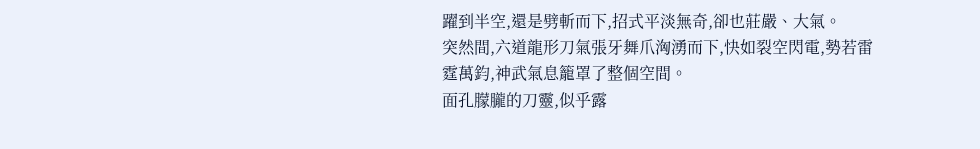躍到半空,還是劈斬而下,招式平淡無奇,卻也莊嚴、大氣。
突然間,六道龍形刀氣張牙舞爪洶湧而下,快如裂空閃電,勢若雷霆萬鈞,神武氣息籠罩了整個空間。
面孔朦朧的刀靈,似乎露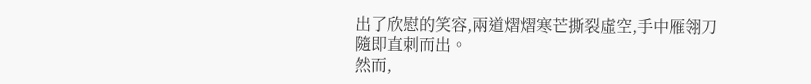出了欣慰的笑容,兩道熠熠寒芒撕裂虛空,手中雁翎刀隨即直刺而出。
然而,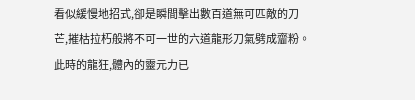看似緩慢地招式,卻是瞬間擊出數百道無可匹敵的刀芒,摧枯拉朽般將不可一世的六道龍形刀氣劈成齏粉。
此時的龍狂,體內的靈元力已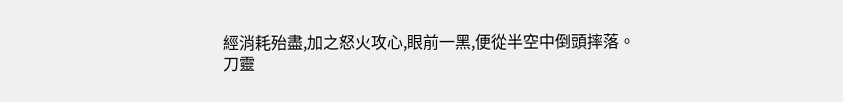經消耗殆盡,加之怒火攻心,眼前一黑,便從半空中倒頭摔落。
刀靈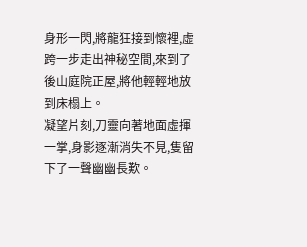身形一閃,將龍狂接到懷裡,虛跨一步走出神秘空間,來到了後山庭院正屋,將他輕輕地放到床榻上。
凝望片刻,刀靈向著地面虛揮一掌,身影逐漸消失不見,隻留下了一聲幽幽長歎。